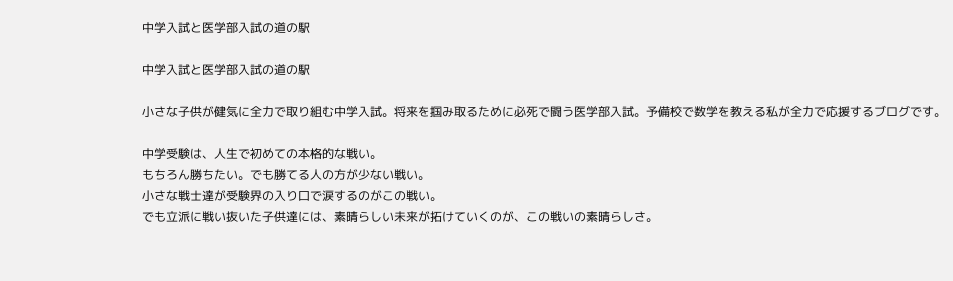中学入試と医学部入試の道の駅

中学入試と医学部入試の道の駅

小さな子供が健気に全力で取り組む中学入試。将来を掴み取るために必死で闘う医学部入試。予備校で数学を教える私が全力で応援するブログです。

中学受験は、人生で初めての本格的な戦い。
もちろん勝ちたい。でも勝てる人の方が少ない戦い。
小さな戦士達が受験界の入り口で涙するのがこの戦い。
でも立派に戦い抜いた子供達には、素晴らしい未来が拓けていくのが、この戦いの素晴らしさ。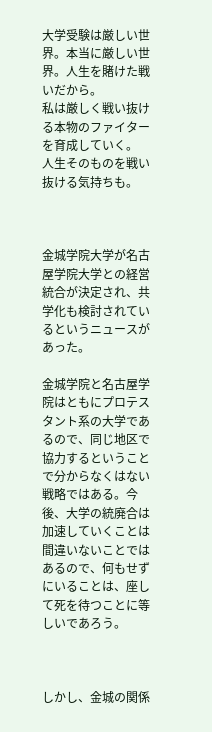大学受験は厳しい世界。本当に厳しい世界。人生を賭けた戦いだから。
私は厳しく戦い抜ける本物のファイターを育成していく。
人生そのものを戦い抜ける気持ちも。



金城学院大学が名古屋学院大学との経営統合が決定され、共学化も検討されているというニュースがあった。

金城学院と名古屋学院はともにプロテスタント系の大学であるので、同じ地区で協力するということで分からなくはない戦略ではある。今後、大学の統廃合は加速していくことは間違いないことではあるので、何もせずにいることは、座して死を待つことに等しいであろう。



しかし、金城の関係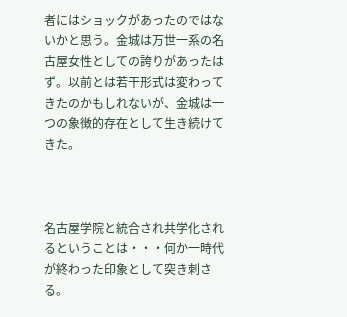者にはショックがあったのではないかと思う。金城は万世一系の名古屋女性としての誇りがあったはず。以前とは若干形式は変わってきたのかもしれないが、金城は一つの象徴的存在として生き続けてきた。



名古屋学院と統合され共学化されるということは・・・何か一時代が終わった印象として突き刺さる。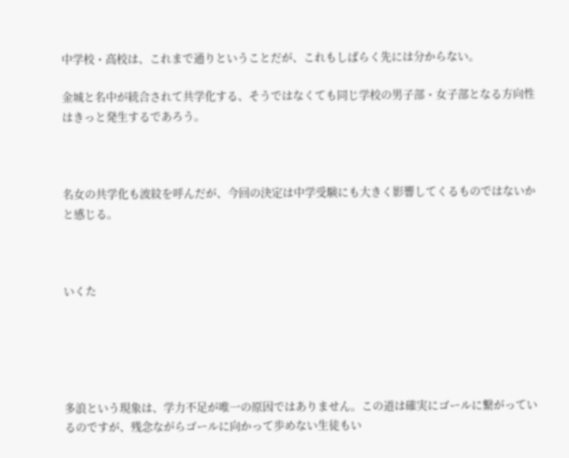中学校・高校は、これまで通りということだが、これもしばらく先には分からない。

金城と名中が統合されて共学化する、そうではなくても同じ学校の男子部・女子部となる方向性はきっと発生するであろう。



名女の共学化も波紋を呼んだが、今回の決定は中学受験にも大きく影響してくるものではないかと感じる。



いくた





多浪という現象は、学力不足が唯一の原因ではありません。この道は確実にゴールに繋がっているのですが、残念ながらゴールに向かって歩めない生徒もい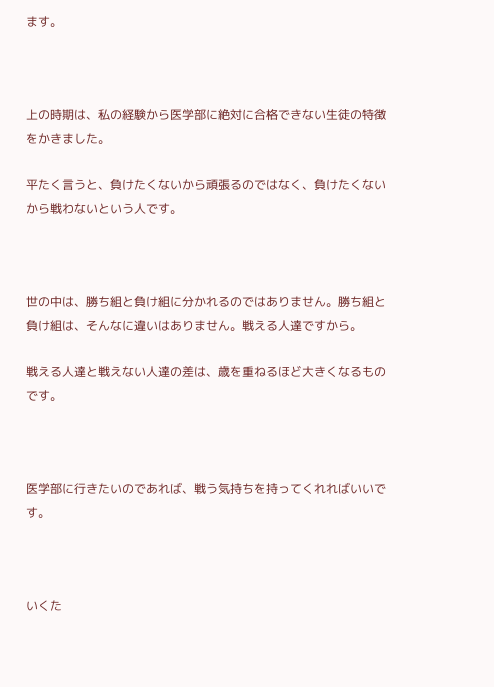ます。



上の時期は、私の経験から医学部に絶対に合格できない生徒の特徴をかきました。

平たく言うと、負けたくないから頑張るのではなく、負けたくないから戦わないという人です。



世の中は、勝ち組と負け組に分かれるのではありません。勝ち組と負け組は、そんなに違いはありません。戦える人達ですから。

戦える人達と戦えない人達の差は、歳を重ねるほど大きくなるものです。



医学部に行きたいのであれば、戦う気持ちを持ってくれればいいです。



いくた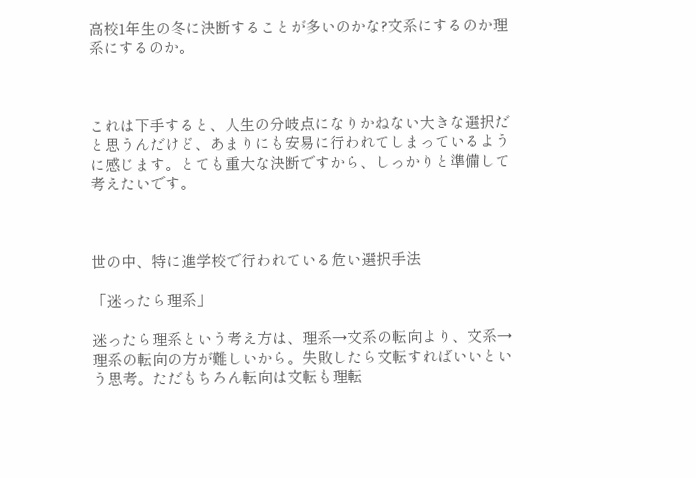高校1年生の冬に決断することが多いのかな?文系にするのか理系にするのか。



これは下手すると、人生の分岐点になりかねない大きな選択だと思うんだけど、あまりにも安易に行われてしまっているように感じます。とても重大な決断ですから、しっかりと準備して考えたいです。



世の中、特に進学校で行われている危い選択手法

「迷ったら理系」

迷ったら理系という考え方は、理系→文系の転向より、文系→理系の転向の方が難しいから。失敗したら文転すればいいという思考。ただもちろん転向は文転も理転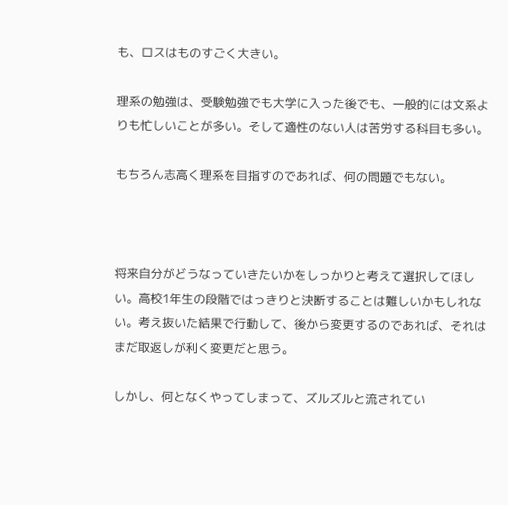も、ロスはものすごく大きい。

理系の勉強は、受験勉強でも大学に入った後でも、一般的には文系よりも忙しいことが多い。そして適性のない人は苦労する科目も多い。

もちろん志高く理系を目指すのであれば、何の問題でもない。



将来自分がどうなっていきたいかをしっかりと考えて選択してほしい。高校1年生の段階ではっきりと決断することは難しいかもしれない。考え抜いた結果で行動して、後から変更するのであれば、それはまだ取返しが利く変更だと思う。

しかし、何となくやってしまって、ズルズルと流されてい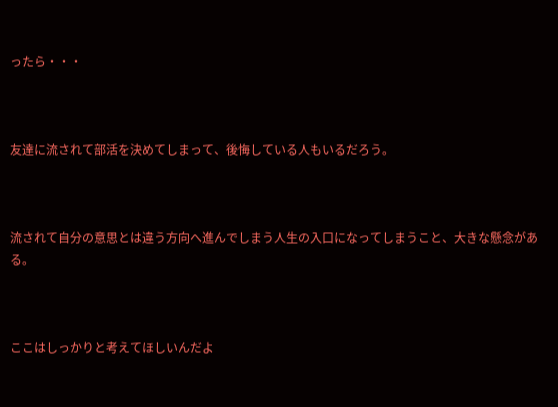ったら・・・



友達に流されて部活を決めてしまって、後悔している人もいるだろう。



流されて自分の意思とは違う方向へ進んでしまう人生の入口になってしまうこと、大きな懸念がある。



ここはしっかりと考えてほしいんだよ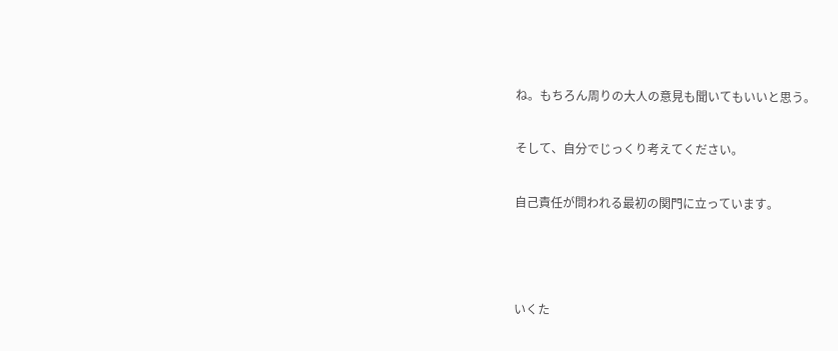ね。もちろん周りの大人の意見も聞いてもいいと思う。

そして、自分でじっくり考えてください。

自己責任が問われる最初の関門に立っています。



いくた